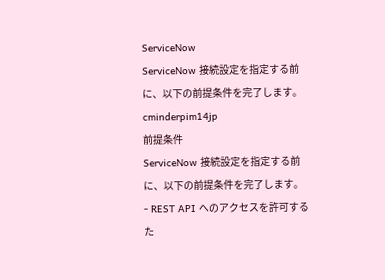ServiceNow
ServiceNow 接続設定を指定する前に、以下の前提条件を完了します。
cminderpim14jp
前提条件
ServiceNow 接続設定を指定する前に、以下の前提条件を完了します。
- REST API へのアクセスを許可するた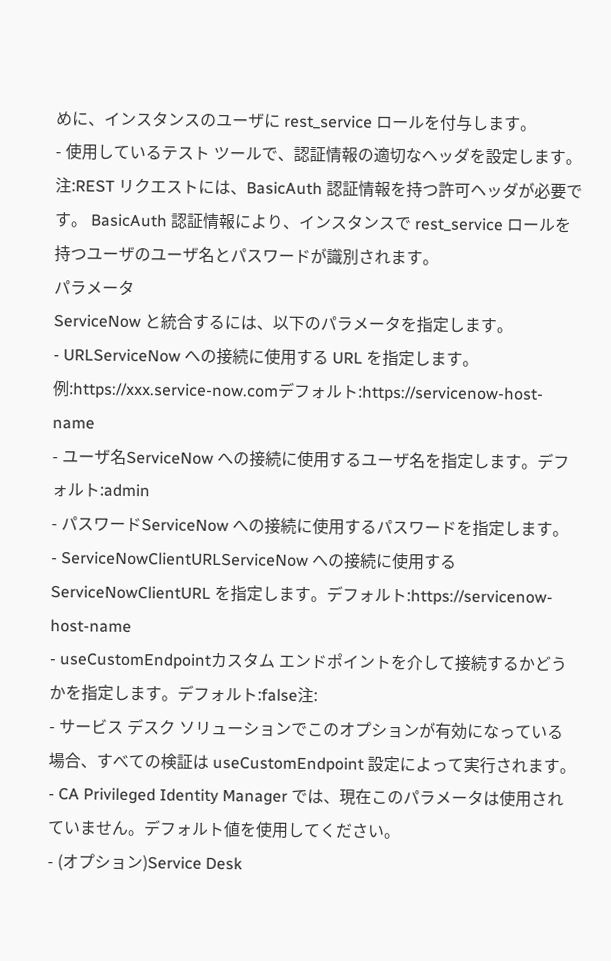めに、インスタンスのユーザに rest_service ロールを付与します。
- 使用しているテスト ツールで、認証情報の適切なヘッダを設定します。注:REST リクエストには、BasicAuth 認証情報を持つ許可ヘッダが必要です。 BasicAuth 認証情報により、インスタンスで rest_service ロールを持つユーザのユーザ名とパスワードが識別されます。
パラメータ
ServiceNow と統合するには、以下のパラメータを指定します。
- URLServiceNow への接続に使用する URL を指定します。例:https://xxx.service-now.comデフォルト:https://servicenow-host-name
- ユーザ名ServiceNow への接続に使用するユーザ名を指定します。デフォルト:admin
- パスワードServiceNow への接続に使用するパスワードを指定します。
- ServiceNowClientURLServiceNow への接続に使用する ServiceNowClientURL を指定します。デフォルト:https://servicenow-host-name
- useCustomEndpointカスタム エンドポイントを介して接続するかどうかを指定します。デフォルト:false注:
- サービス デスク ソリューションでこのオプションが有効になっている場合、すべての検証は useCustomEndpoint 設定によって実行されます。
- CA Privileged Identity Manager では、現在このパラメータは使用されていません。デフォルト値を使用してください。
- (オプション)Service Desk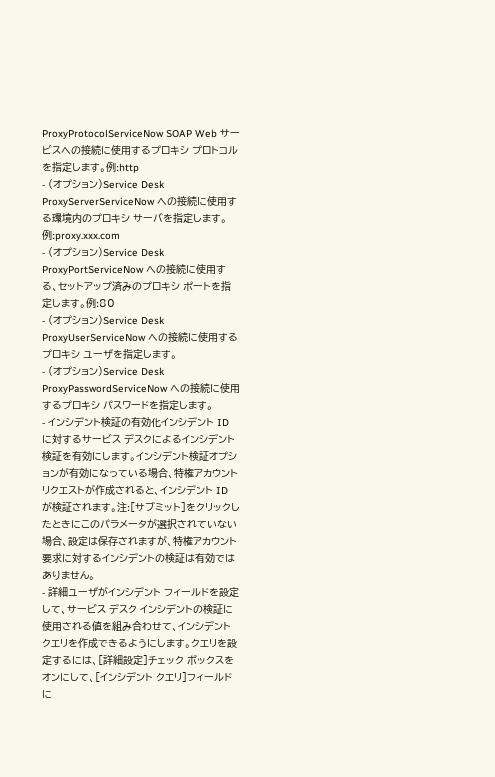ProxyProtocolServiceNow SOAP Web サービスへの接続に使用するプロキシ プロトコルを指定します。例:http
- (オプション)Service Desk ProxyServerServiceNow への接続に使用する環境内のプロキシ サーバを指定します。例:proxy.xxx.com
- (オプション)Service Desk ProxyPortServiceNow への接続に使用する、セットアップ済みのプロキシ ポートを指定します。例:80
- (オプション)Service Desk ProxyUserServiceNow への接続に使用するプロキシ ユーザを指定します。
- (オプション)Service Desk ProxyPasswordServiceNow への接続に使用するプロキシ パスワードを指定します。
- インシデント検証の有効化インシデント ID に対するサービス デスクによるインシデント検証を有効にします。インシデント検証オプションが有効になっている場合、特権アカウント リクエストが作成されると、インシデント ID が検証されます。注:[サブミット]をクリックしたときにこのパラメータが選択されていない場合、設定は保存されますが、特権アカウント要求に対するインシデントの検証は有効ではありません。
- 詳細ユーザがインシデント フィールドを設定して、サービス デスク インシデントの検証に使用される値を組み合わせて、インシデント クエリを作成できるようにします。クエリを設定するには、[詳細設定]チェック ボックスをオンにして、[インシデント クエリ]フィールドに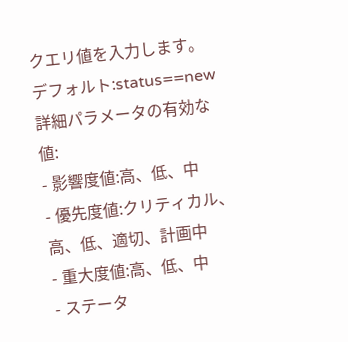クエリ値を入力します。デフォルト:status==new詳細パラメータの有効な値:
- 影響度値:高、低、中
- 優先度値:クリティカル、高、低、適切、計画中
- 重大度値:高、低、中
- ステータ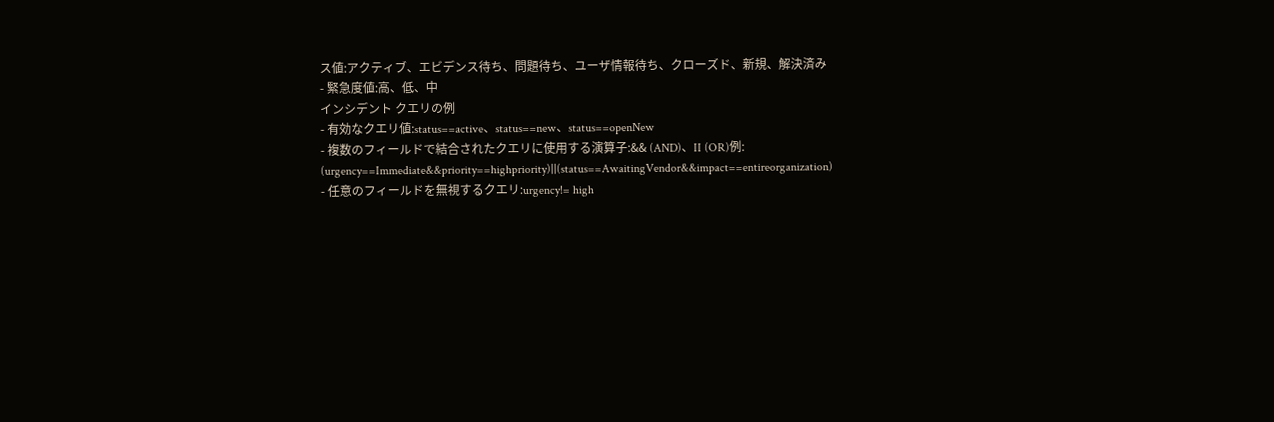ス値:アクティブ、エビデンス待ち、問題待ち、ユーザ情報待ち、クローズド、新規、解決済み
- 緊急度値:高、低、中
インシデント クエリの例
- 有効なクエリ値:status==active、status==new、status==openNew
- 複数のフィールドで結合されたクエリに使用する演算子:&& (AND)、II (OR)例: (urgency==Immediate&&priority==highpriority)||(status==AwaitingVendor&&impact==entireorganization)
- 任意のフィールドを無視するクエリ:urgency!= high